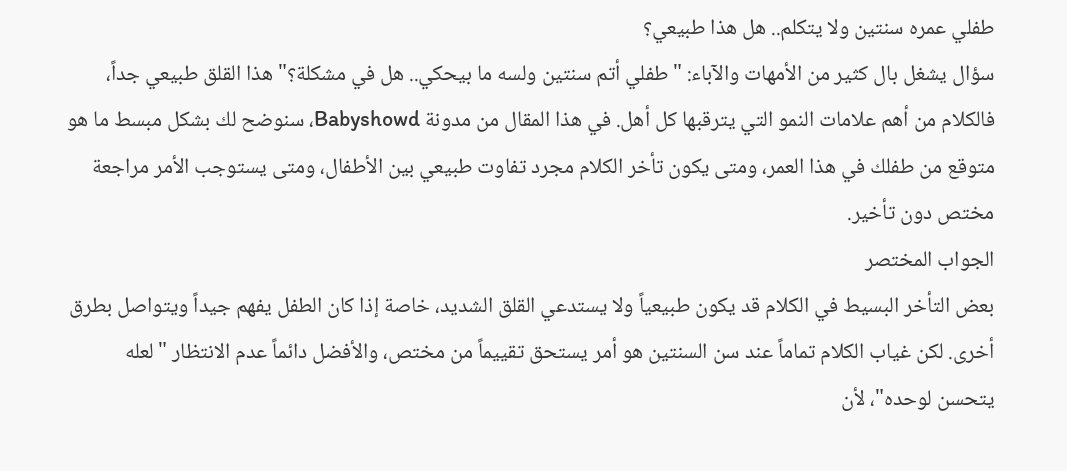طفلي عمره سنتين ولا يتكلم.. هل هذا طبيعي؟
سؤال يشغل بال كثير من الأمهات والآباء: "طفلي أتم سنتين ولسه ما بيحكي.. هل في مشكلة؟" هذا القلق طبيعي جداً، فالكلام من أهم علامات النمو التي يترقبها كل أهل. في هذا المقال من مدونة Babyshowd، سنوضح لك بشكل مبسط ما هو متوقع من طفلك في هذا العمر، ومتى يكون تأخر الكلام مجرد تفاوت طبيعي بين الأطفال، ومتى يستوجب الأمر مراجعة مختص دون تأخير.
الجواب المختصر
بعض التأخر البسيط في الكلام قد يكون طبيعياً ولا يستدعي القلق الشديد، خاصة إذا كان الطفل يفهم جيداً ويتواصل بطرق أخرى. لكن غياب الكلام تماماً عند سن السنتين هو أمر يستحق تقييماً من مختص، والأفضل دائماً عدم الانتظار "لعله يتحسن لوحده"، لأن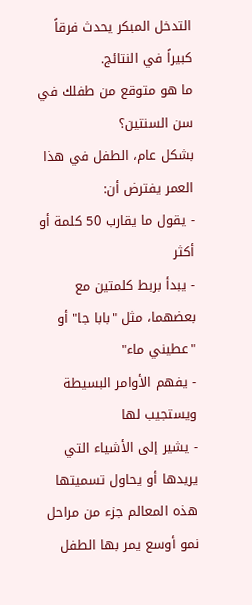التدخل المبكر يحدث فرقاً كبيراً في النتائج.
ما هو متوقع من طفلك في سن السنتين؟
بشكل عام، الطفل في هذا العمر يفترض أن:
- يقول ما يقارب 50 كلمة أو أكثر
- يبدأ بربط كلمتين مع بعضهما، مثل "بابا جا" أو "عطيني ماء"
- يفهم الأوامر البسيطة ويستجيب لها
- يشير إلى الأشياء التي يريدها أو يحاول تسميتها
هذه المعالم جزء من مراحل نمو أوسع يمر بها الطفل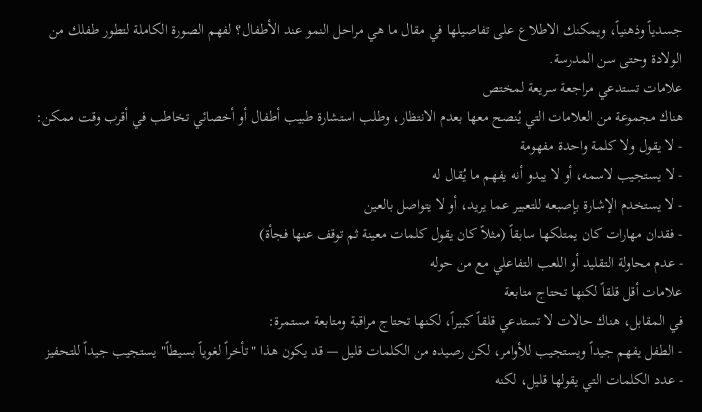جسدياً وذهنياً، ويمكنك الاطلاع على تفاصيلها في مقال ما هي مراحل النمو عند الأطفال؟ لفهم الصورة الكاملة لتطور طفلك من الولادة وحتى سن المدرسة.
علامات تستدعي مراجعة سريعة لمختص
هناك مجموعة من العلامات التي يُنصح معها بعدم الانتظار، وطلب استشارة طبيب أطفال أو أخصائي تخاطب في أقرب وقت ممكن:
- لا يقول ولا كلمة واحدة مفهومة
- لا يستجيب لاسمه، أو لا يبدو أنه يفهم ما يُقال له
- لا يستخدم الإشارة بإصبعه للتعبير عما يريد، أو لا يتواصل بالعين
- فقدان مهارات كان يمتلكها سابقاً (مثلاً كان يقول كلمات معينة ثم توقف عنها فجأة)
- عدم محاولة التقليد أو اللعب التفاعلي مع من حوله
علامات أقل قلقاً لكنها تحتاج متابعة
في المقابل، هناك حالات لا تستدعي قلقاً كبيراً، لكنها تحتاج مراقبة ومتابعة مستمرة:
- الطفل يفهم جيداً ويستجيب للأوامر، لكن رصيده من الكلمات قليل — قد يكون هذا "تأخراً لغوياً بسيطاً" يستجيب جيداً للتحفيز
- عدد الكلمات التي يقولها قليل، لكنه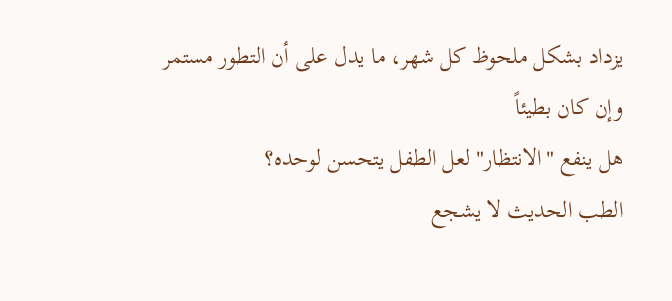يزداد بشكل ملحوظ كل شهر، ما يدل على أن التطور مستمر وإن كان بطيئاً
هل ينفع "الانتظار" لعل الطفل يتحسن لوحده؟
الطب الحديث لا يشجع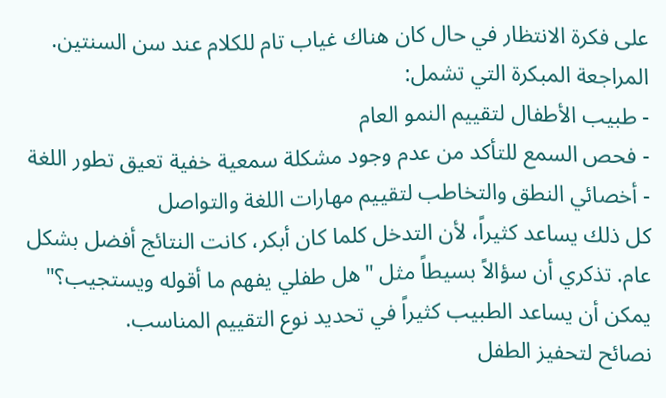على فكرة الانتظار في حال كان هناك غياب تام للكلام عند سن السنتين. المراجعة المبكرة التي تشمل:
- طبيب الأطفال لتقييم النمو العام
- فحص السمع للتأكد من عدم وجود مشكلة سمعية خفية تعيق تطور اللغة
- أخصائي النطق والتخاطب لتقييم مهارات اللغة والتواصل
كل ذلك يساعد كثيراً، لأن التدخل كلما كان أبكر، كانت النتائج أفضل بشكل عام. تذكري أن سؤالاً بسيطاً مثل "هل طفلي يفهم ما أقوله ويستجيب؟" يمكن أن يساعد الطبيب كثيراً في تحديد نوع التقييم المناسب.
نصائح لتحفيز الطفل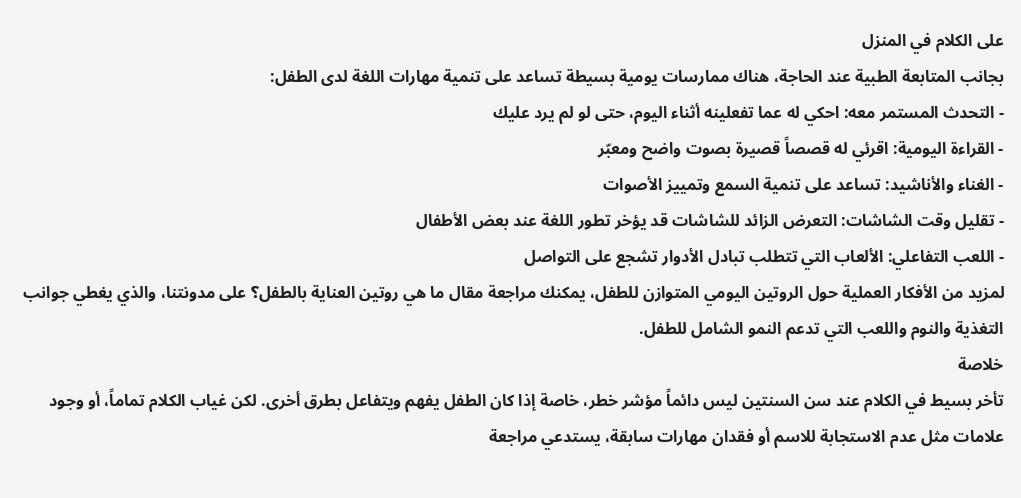على الكلام في المنزل
بجانب المتابعة الطبية عند الحاجة، هناك ممارسات يومية بسيطة تساعد على تنمية مهارات اللغة لدى الطفل:
- التحدث المستمر معه: احكي له عما تفعلينه أثناء اليوم، حتى لو لم يرد عليك
- القراءة اليومية: اقرئي له قصصاً قصيرة بصوت واضح ومعبّر
- الغناء والأناشيد: تساعد على تنمية السمع وتمييز الأصوات
- تقليل وقت الشاشات: التعرض الزائد للشاشات قد يؤخر تطور اللغة عند بعض الأطفال
- اللعب التفاعلي: الألعاب التي تتطلب تبادل الأدوار تشجع على التواصل
لمزيد من الأفكار العملية حول الروتين اليومي المتوازن للطفل، يمكنك مراجعة مقال ما هي روتين العناية بالطفل؟ على مدونتنا، والذي يغطي جوانب التغذية والنوم واللعب التي تدعم النمو الشامل للطفل.
خلاصة
تأخر بسيط في الكلام عند سن السنتين ليس دائماً مؤشر خطر، خاصة إذا كان الطفل يفهم ويتفاعل بطرق أخرى. لكن غياب الكلام تماماً، أو وجود علامات مثل عدم الاستجابة للاسم أو فقدان مهارات سابقة، يستدعي مراجعة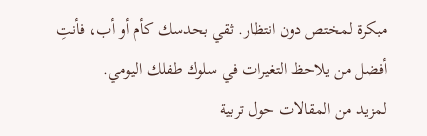مبكرة لمختص دون انتظار. ثقي بحدسك كأم أو أب، فأنتِ أفضل من يلاحظ التغيرات في سلوك طفلك اليومي.
لمزيد من المقالات حول تربية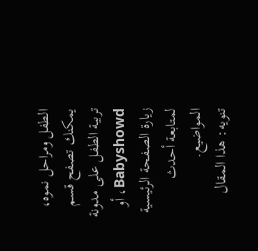الطفل ومراحل نموه، يمكنك تصفح قسم تربية الطفل على مدونة Babyshowd، أو زيارة الصفحة الرئيسية لمتابعة أحدث المواضيع.
تنويه: هذا المقال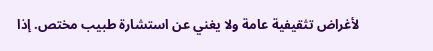لأغراض تثقيفية عامة ولا يغني عن استشارة طبيب مختص. إذا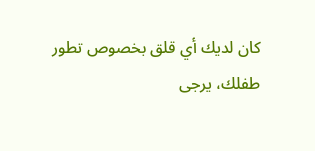كان لديك أي قلق بخصوص تطور طفلك، يرجى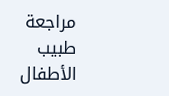مراجعة طبيب الأطفال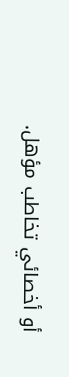أو أخصائي تخاطب مؤهل.